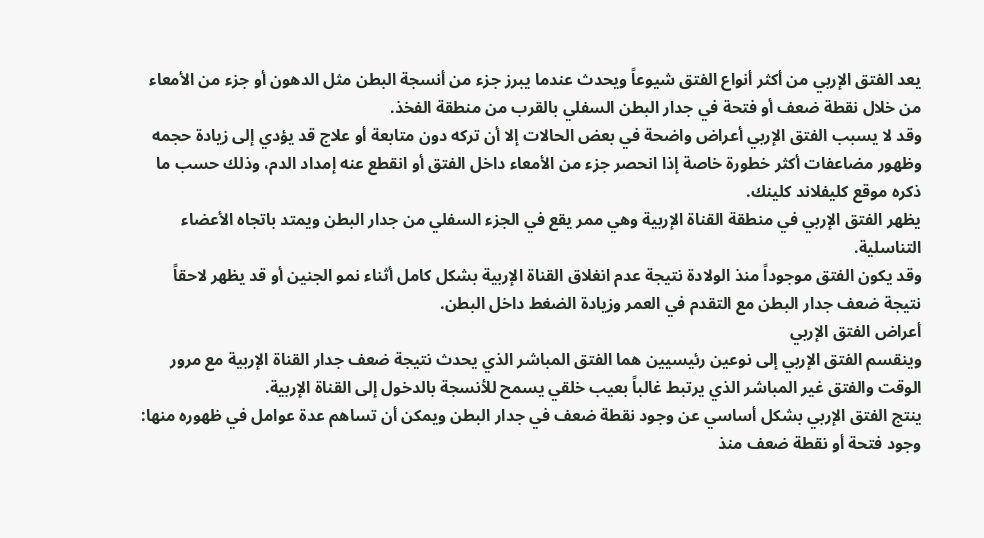يعد الفتق الإربي من أكثر أنواع الفتق شيوعاً ويحدث عندما يبرز جزء من أنسجة البطن مثل الدهون أو جزء من الأمعاء من خلال نقطة ضعف أو فتحة في جدار البطن السفلي بالقرب من منطقة الفخذ.
وقد لا يسبب الفتق الإربي أعراض واضحة في بعض الحالات إلا أن تركه دون متابعة أو علاج قد يؤدي إلى زيادة حجمه وظهور مضاعفات أكثر خطورة خاصة إذا انحصر جزء من الأمعاء داخل الفتق أو انقطع عنه إمداد الدم، وذلك حسب ما ذكره موقع كليفلاند كلينك.
يظهر الفتق الإربي في منطقة القناة الإربية وهي ممر يقع في الجزء السفلي من جدار البطن ويمتد باتجاه الأعضاء التناسلية.
وقد يكون الفتق موجوداً منذ الولادة نتيجة عدم انغلاق القناة الإربية بشكل كامل أثناء نمو الجنين أو قد يظهر لاحقاً نتيجة ضعف جدار البطن مع التقدم في العمر وزيادة الضغط داخل البطن.
أعراض الفتق الإربي
وينقسم الفتق الإربي إلى نوعين رئيسيين هما الفتق المباشر الذي يحدث نتيجة ضعف جدار القناة الإربية مع مرور الوقت والفتق غير المباشر الذي يرتبط غالباً بعيب خلقي يسمح للأنسجة بالدخول إلى القناة الإربية.
ينتج الفتق الإربي بشكل أساسي عن وجود نقطة ضعف في جدار البطن ويمكن أن تساهم عدة عوامل في ظهوره منها:
وجود فتحة أو نقطة ضعف منذ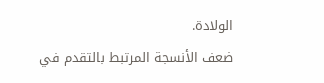الولادة.
ضعف الأنسجة المرتبط بالتقدم في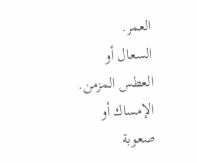العمر.
السعال أو العطس المزمن.
الإمساك أو صعوبة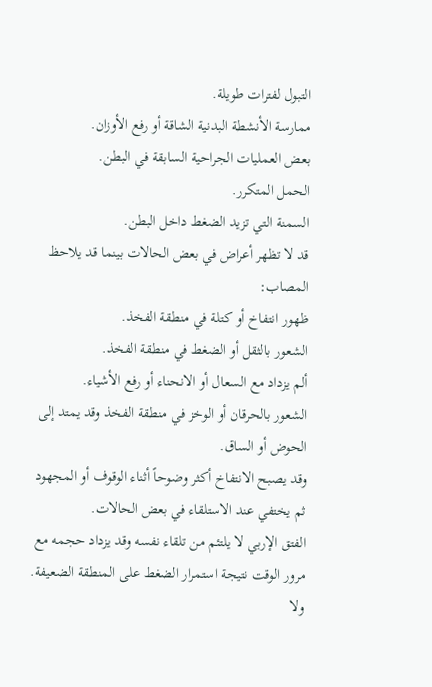التبول لفترات طويلة.
ممارسة الأنشطة البدنية الشاقة أو رفع الأوزان.
بعض العمليات الجراحية السابقة في البطن.
الحمل المتكرر.
السمنة التي تزيد الضغط داخل البطن.
قد لا تظهر أعراض في بعض الحالات بينما قد يلاحظ المصاب:
ظهور انتفاخ أو كتلة في منطقة الفخذ.
الشعور بالثقل أو الضغط في منطقة الفخذ.
ألم يزداد مع السعال أو الانحناء أو رفع الأشياء.
الشعور بالحرقان أو الوخز في منطقة الفخذ وقد يمتد إلى الحوض أو الساق.
وقد يصبح الانتفاخ أكثر وضوحاً أثناء الوقوف أو المجهود ثم يختفي عند الاستلقاء في بعض الحالات.
الفتق الإربي لا يلتئم من تلقاء نفسه وقد يزداد حجمه مع مرور الوقت نتيجة استمرار الضغط على المنطقة الضعيفة.
ولا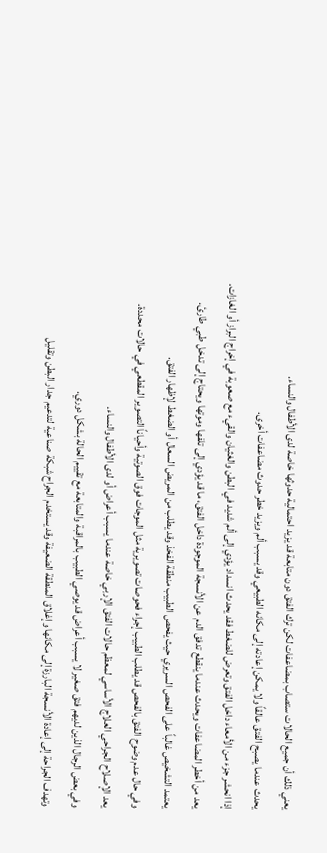يعني ذلك أن جميع الحالات ستصاب بمضاعفات لكن ترك الفتق دون متابعة قد يزيد احتمالية حدوثها خاصة لدى الأطفال والنساء.
يحدث عندما يصبح الفتق عالقاً ولا يمكن إعادته إلى مكانه الطبيعي وقد يسبب ألم ويزيد خطر حدوث مضاعفات أخرى.
إذا انحشر جزء من الأمعاء داخل الفتق وتعرض للضغط فقد يحدث انسداد يؤدي إلى ألم شديد في البطن والغثيان والقيء مع صعوبة في إخراج البراز أو الغازات.
يعد من أخطر المضاعفات ويحدث عندما ينقطع تدفق الدم عن الأنسجة الموجودة داخل الفتق، ما قد يؤدي إلى تلفها وموتها ويحتاج إلى تدخل طبي طارئ.
يعتمد التشخيص غالباً على الفحص السريري حيث يفحص الطبيب منطقة الفخذ وقد يطلب من المريض السعال أو الضغط لإظهار الفتق.
وفي حال عدم وضوح الفتق بالفحص قد يطلب الطبيب إجراء فحوصات تصويرية مثل الموجات فوق الصوتية وأحياناً التصوير المقطعي في حالات محددة.
يعد الإصلاح الجراحي العلاج الأساسي لمعظم حالات الفتق الإربي خاصة عندما يسبب أعراض أو لدى الأطفال والنساء.
وفي بعض الرجال الذين لديهم فتق صغير لا يسبب أعراض قد يوصي الطبيب بالمراقبة والمتابعة مع تقييم الحالة بشكل دوري.
وتهدف الجراحة إلى إعادة الأنسجة البارزة إلى مكانها وإغلاق المنطقة الضعيفة وقد يستخدم الجراح شبكة صناعية لتدعيم جدار البطن وتقليل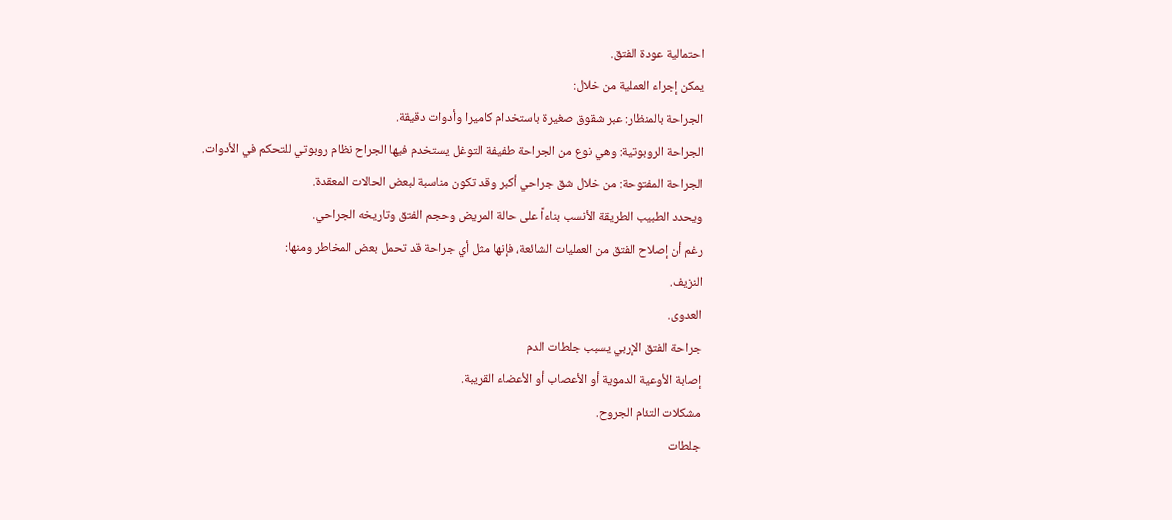احتمالية عودة الفتق.
يمكن إجراء العملية من خلال:
الجراحة بالمنظار: عبر شقوق صغيرة باستخدام كاميرا وأدوات دقيقة.
الجراحة الروبوتية: وهي نوع من الجراحة طفيفة التوغل يستخدم فيها الجراح نظام روبوتي للتحكم في الأدوات.
الجراحة المفتوحة: من خلال شق جراحي أكبر وقد تكون مناسبة لبعض الحالات المعقدة.
ويحدد الطبيب الطريقة الأنسب بناءاً على حالة المريض وحجم الفتق وتاريخه الجراحي.
رغم أن إصلاح الفتق من العمليات الشائعة، فإنها مثل أي جراحة قد تحمل بعض المخاطر ومنها:
النزيف.
العدوى.
جراحة الفتق الإربي يسبب جلطات الدم
إصابة الأوعية الدموية أو الأعصاب أو الأعضاء القريبة.
مشكلات التئام الجروح.
جلطات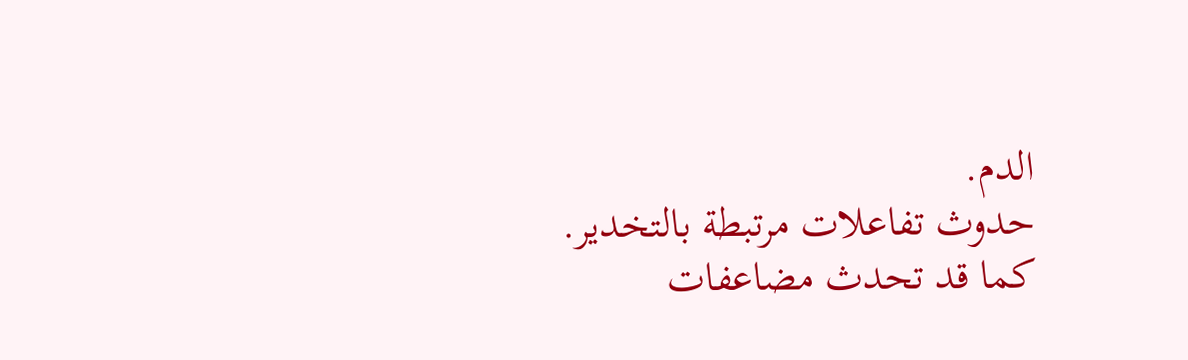الدم.
حدوث تفاعلات مرتبطة بالتخدير.
كما قد تحدث مضاعفات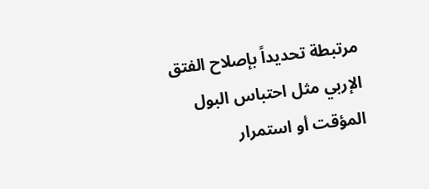مرتبطة تحديداً بإصلاح الفتق الإربي مثل احتباس البول المؤقت أو استمرار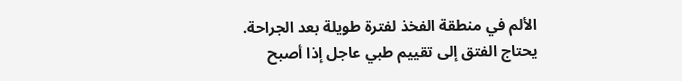الألم في منطقة الفخذ لفترة طويلة بعد الجراحة.
يحتاج الفتق إلى تقييم طبي عاجل إذا أصبح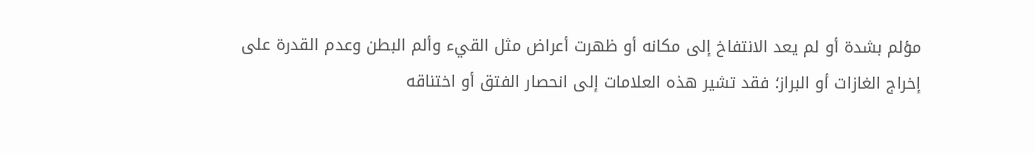مؤلم بشدة أو لم يعد الانتفاخ إلى مكانه أو ظهرت أعراض مثل القيء وألم البطن وعدم القدرة على إخراج الغازات أو البراز؛ فقد تشير هذه العلامات إلى انحصار الفتق أو اختناقه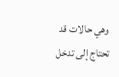وهي حالات قد تحتاج إلى تدخل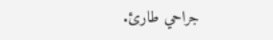جراحي طارئ.